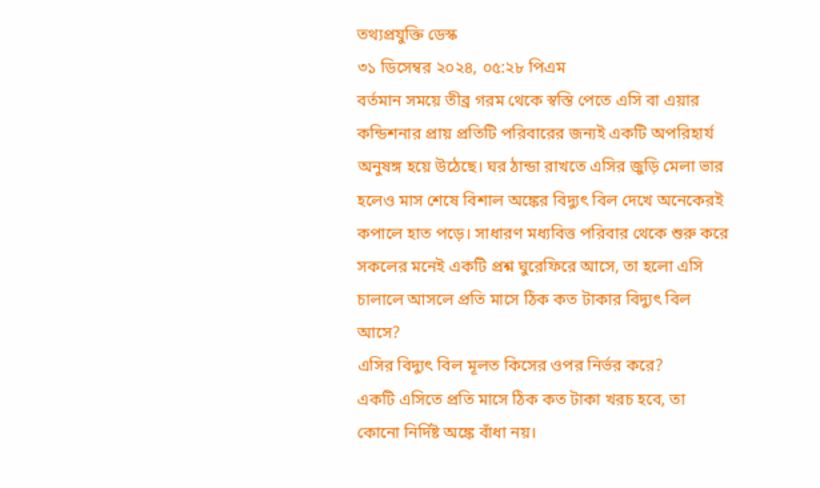তথ্যপ্রযুক্তি ডেস্ক
৩১ ডিসেম্বর ২০২৪, ০৫:২৮ পিএম
বর্তমান সময়ে তীব্র গরম থেকে স্বস্তি পেতে এসি বা এয়ার কন্ডিশনার প্রায় প্রতিটি পরিবারের জন্যই একটি অপরিহার্য অনুষঙ্গ হয়ে উঠেছে। ঘর ঠান্ডা রাখতে এসির জুড়ি মেলা ভার হলেও মাস শেষে বিশাল অঙ্কের বিদ্যুৎ বিল দেখে অনেকেরই কপালে হাত পড়ে। সাধারণ মধ্যবিত্ত পরিবার থেকে শুরু করে সকলের মনেই একটি প্রশ্ন ঘুরেফিরে আসে, তা হলো এসি চালালে আসলে প্রতি মাসে ঠিক কত টাকার বিদ্যুৎ বিল আসে?
এসির বিদ্যুৎ বিল মূলত কিসের ওপর নির্ভর করে?
একটি এসিতে প্রতি মাসে ঠিক কত টাকা খরচ হবে, তা কোনো নির্দিষ্ট অঙ্কে বাঁধা নয়।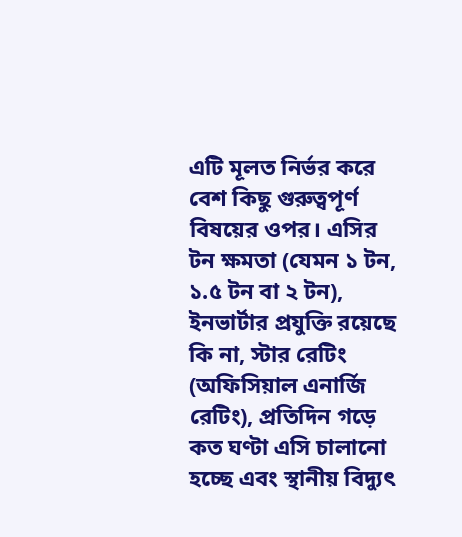এটি মূলত নির্ভর করে বেশ কিছু গুরুত্বপূর্ণ বিষয়ের ওপর। এসির টন ক্ষমতা (যেমন ১ টন, ১.৫ টন বা ২ টন), ইনভার্টার প্রযুক্তি রয়েছে কি না, স্টার রেটিং (অফিসিয়াল এনার্জি রেটিং), প্রতিদিন গড়ে কত ঘণ্টা এসি চালানো হচ্ছে এবং স্থানীয় বিদ্যুৎ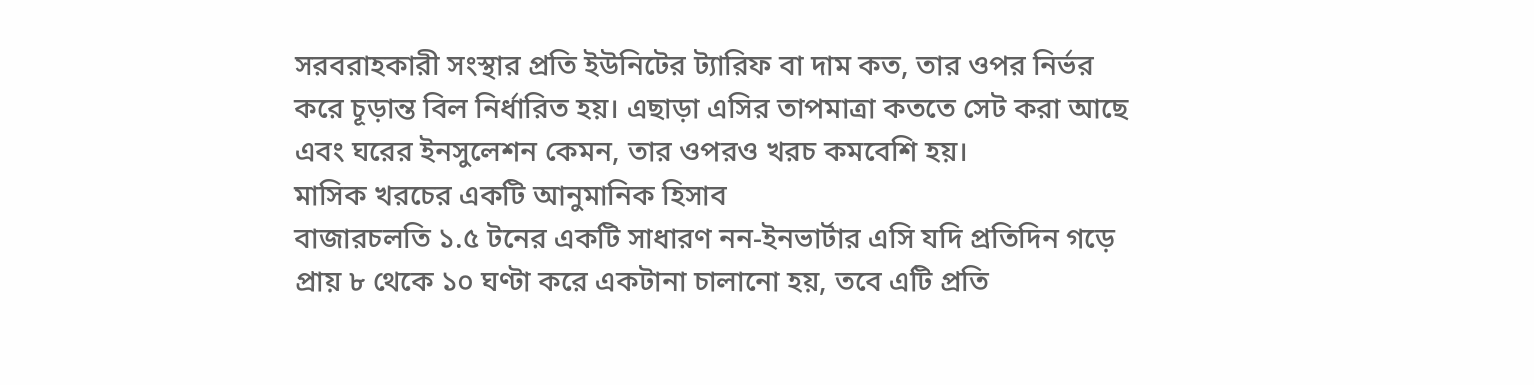সরবরাহকারী সংস্থার প্রতি ইউনিটের ট্যারিফ বা দাম কত, তার ওপর নির্ভর করে চূড়ান্ত বিল নির্ধারিত হয়। এছাড়া এসির তাপমাত্রা কততে সেট করা আছে এবং ঘরের ইনসুলেশন কেমন, তার ওপরও খরচ কমবেশি হয়।
মাসিক খরচের একটি আনুমানিক হিসাব
বাজারচলতি ১.৫ টনের একটি সাধারণ নন-ইনভার্টার এসি যদি প্রতিদিন গড়ে প্রায় ৮ থেকে ১০ ঘণ্টা করে একটানা চালানো হয়, তবে এটি প্রতি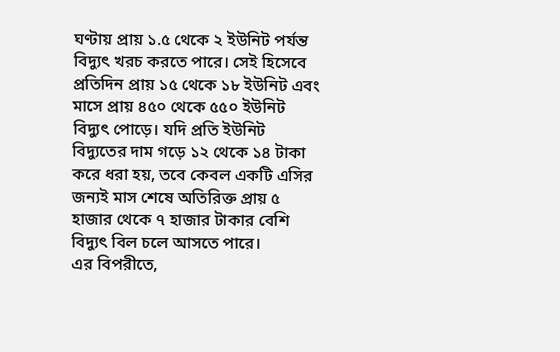ঘণ্টায় প্রায় ১.৫ থেকে ২ ইউনিট পর্যন্ত বিদ্যুৎ খরচ করতে পারে। সেই হিসেবে প্রতিদিন প্রায় ১৫ থেকে ১৮ ইউনিট এবং মাসে প্রায় ৪৫০ থেকে ৫৫০ ইউনিট বিদ্যুৎ পোড়ে। যদি প্রতি ইউনিট বিদ্যুতের দাম গড়ে ১২ থেকে ১৪ টাকা করে ধরা হয়, তবে কেবল একটি এসির জন্যই মাস শেষে অতিরিক্ত প্রায় ৫ হাজার থেকে ৭ হাজার টাকার বেশি বিদ্যুৎ বিল চলে আসতে পারে।
এর বিপরীতে,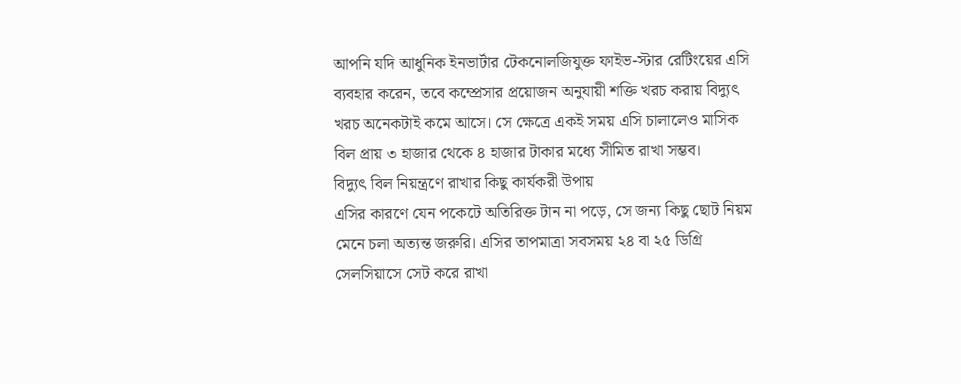আপনি যদি আধুনিক ইনভার্টার টেকনোলজিযুক্ত ফাইভ-স্টার রেটিংয়ের এসি ব্যবহার করেন, তবে কম্প্রেসার প্রয়োজন অনুযায়ী শক্তি খরচ করায় বিদ্যুৎ খরচ অনেকটাই কমে আসে। সে ক্ষেত্রে একই সময় এসি চালালেও মাসিক বিল প্রায় ৩ হাজার থেকে ৪ হাজার টাকার মধ্যে সীমিত রাখা সম্ভব।
বিদ্যুৎ বিল নিয়ন্ত্রণে রাখার কিছু কার্যকরী উপায়
এসির কারণে যেন পকেটে অতিরিক্ত টান না পড়ে, সে জন্য কিছু ছোট নিয়ম মেনে চলা অত্যন্ত জরুরি। এসির তাপমাত্রা সবসময় ২৪ বা ২৫ ডিগ্রি সেলসিয়াসে সেট করে রাখা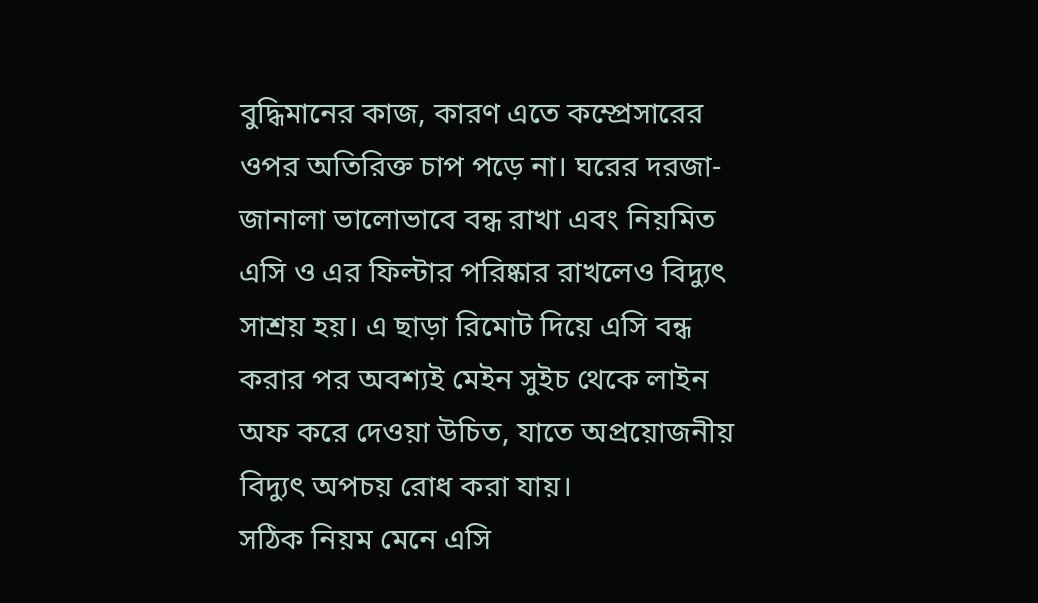বুদ্ধিমানের কাজ, কারণ এতে কম্প্রেসারের ওপর অতিরিক্ত চাপ পড়ে না। ঘরের দরজা-জানালা ভালোভাবে বন্ধ রাখা এবং নিয়মিত এসি ও এর ফিল্টার পরিষ্কার রাখলেও বিদ্যুৎ সাশ্রয় হয়। এ ছাড়া রিমোট দিয়ে এসি বন্ধ করার পর অবশ্যই মেইন সুইচ থেকে লাইন অফ করে দেওয়া উচিত, যাতে অপ্রয়োজনীয় বিদ্যুৎ অপচয় রোধ করা যায়।
সঠিক নিয়ম মেনে এসি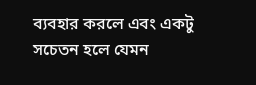ব্যবহার করলে এবং একটু সচেতন হলে যেমন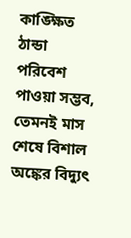কাঙ্ক্ষিত ঠান্ডা পরিবেশ পাওয়া সম্ভব, তেমনই মাস শেষে বিশাল অঙ্কের বিদ্যুৎ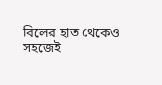বিলের হাত থেকেও সহজেই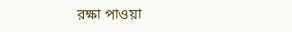রক্ষা পাওয়া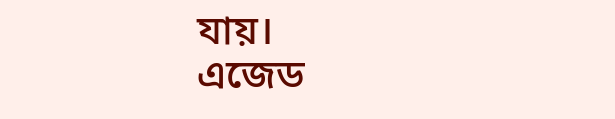যায়।
এজেড